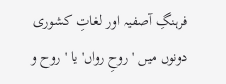فرہنگِ آصفیہ اور لغاتِ کشوری دونوں میں 'روحِ رواں' یا 'روح و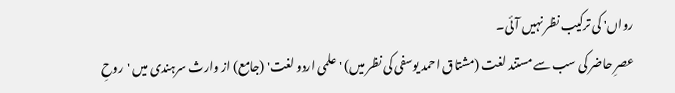رواں' کی ترکیب نظر نہیں آئی۔
عصرِ حاضر کی سب سے مستند لغت (مشتاق احمد یوسفی کی نظر میں) 'علمی اردو لغت' (جامع) از وارث سرہندی میں 'روحِ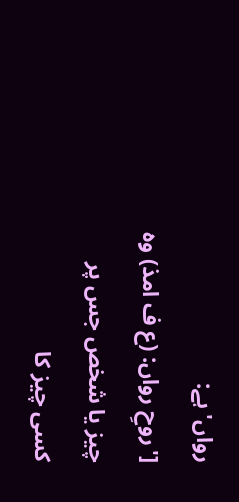رواں' ہے:
['روحِ رواں: (ع ف امذ) وہ چیز یا شخص جس پر کسی چیز کا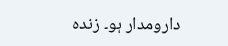دارومدار ہو۔ زندہ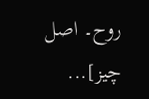روح۔ اصل چیز]...